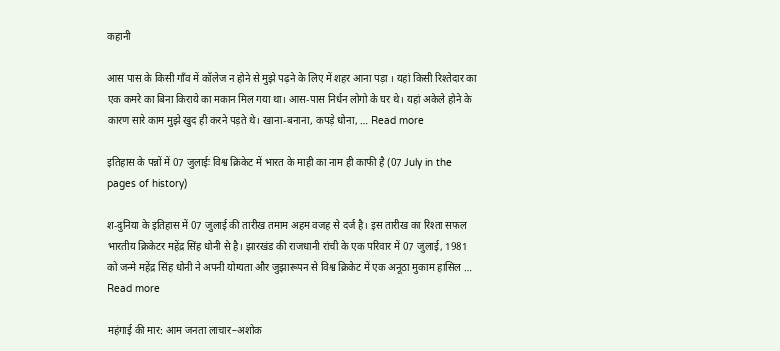कहानी

आस पास के किसी गाँव में कॉलेज न होने से मुझे पढ़ने के लिए में शहर आना पड़ा । यहां किसी रिश्तेदार का एक कमरे का बिना किराये का मकान मिल गया था। आस-पास निर्धन लोगो के घर थे। यहां अकेले होने के कारण सारे काम मुझे खुद ही करने पड़ते थे। खाना-बनाना, कपड़े धोना, … Read more

इतिहास के पन्नों में 07 जुलाईः विश्व क्रिकेट में भारत के माही का नाम ही काफी है (07 July in the pages of history)

श-दुनिया के इतिहास में 07 जुलाई की तारीख तमाम अहम वजह से दर्ज है। इस तारीख का रिश्ता सफल भारतीय क्रिकेटर महेंद्र सिंह धोनी से है। झारखंड की राजधानी रांची के एक परिवार में 07 जुलाई, 1981 को जन्मे महेंद्र सिंह धोनी ने अपनी योग्यता और जुझारूपन से विश्व क्रिकेट में एक अनूठा मुकाम हासिल … Read more

महंगाई की मार: आम जनता लाचार–अशोक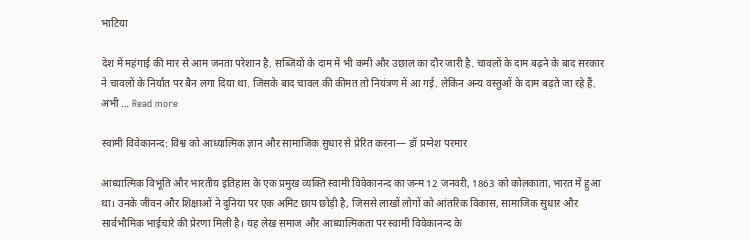भाटिया

देश में महंगाई की मार से आम जनता परेशान है. सब्जियों के दाम में भी कमी और उछाल का दौर जारी है. चावलों के दाम बढ़ने के बाद सरकार ने चावलों के निर्यात पर बैन लगा दिया था. जिसके बाद चावल की कीमत तो नियंत्रण में आ गई. लेकिन अन्य वस्तुओं के दाम बढ़ते जा रहे हैं. अभी … Read more

स्वामी विवेकानन्द: विश्व को आध्यात्मिक ज्ञान और सामाजिक सुधार से प्रेरित करना— डॉ प्रग्नेश परमार

आध्यात्मिक विभूति और भारतीय इतिहास के एक प्रमुख व्यक्ति स्वामी विवेकानन्द का जन्म 12 जनवरी, 1863 को कोलकाता, भारत में हुआ था। उनके जीवन और शिक्षाओं ने दुनिया पर एक अमिट छाप छोड़ी है, जिससे लाखों लोगों को आंतरिक विकास, सामाजिक सुधार और सार्वभौमिक भाईचारे की प्रेरणा मिली है। यह लेख समाज और आध्यात्मिकता पर स्वामी विवेकानन्द के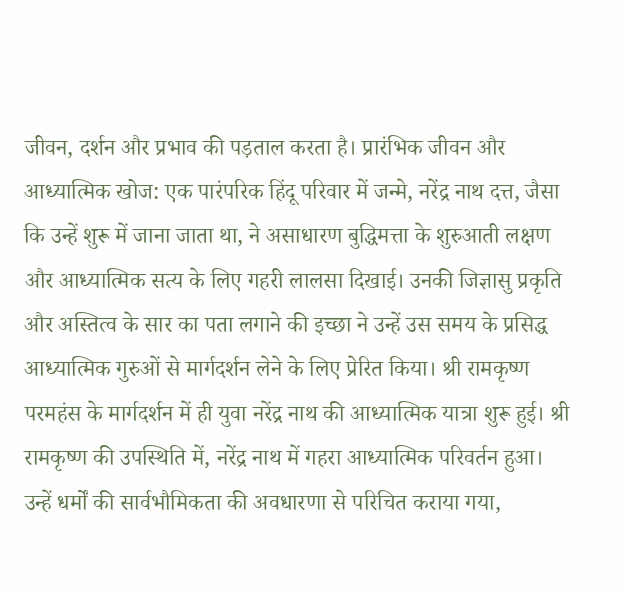जीवन, दर्शन और प्रभाव की पड़ताल करता है। प्रारंभिक जीवन और आध्यात्मिक खोज: एक पारंपरिक हिंदू परिवार में जन्मे, नरेंद्र नाथ दत्त, जैसा कि उन्हें शुरू में जाना जाता था, ने असाधारण बुद्धिमत्ता के शुरुआती लक्षण और आध्यात्मिक सत्य के लिए गहरी लालसा दिखाई। उनकी जिज्ञासु प्रकृति और अस्तित्व के सार का पता लगाने की इच्छा ने उन्हें उस समय के प्रसिद्ध आध्यात्मिक गुरुओं से मार्गदर्शन लेने के लिए प्रेरित किया। श्री रामकृष्ण परमहंस के मार्गदर्शन में ही युवा नरेंद्र नाथ की आध्यात्मिक यात्रा शुरू हुई। श्री रामकृष्ण की उपस्थिति में, नरेंद्र नाथ में गहरा आध्यात्मिक परिवर्तन हुआ। उन्हें धर्मों की सार्वभौमिकता की अवधारणा से परिचित कराया गया,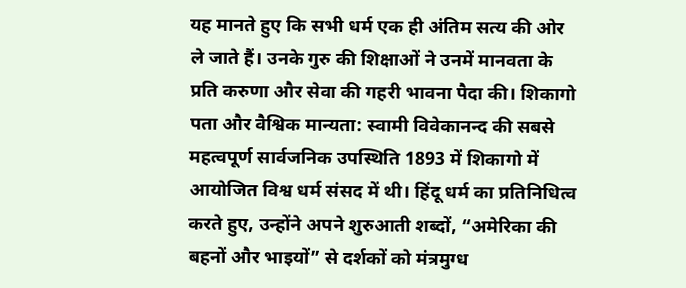यह मानते हुए कि सभी धर्म एक ही अंतिम सत्य की ओर ले जाते हैं। उनके गुरु की शिक्षाओं ने उनमें मानवता के प्रति करुणा और सेवा की गहरी भावना पैदा की। शिकागो पता और वैश्विक मान्यता: स्वामी विवेकानन्द की सबसे महत्वपूर्ण सार्वजनिक उपस्थिति 1893 में शिकागो में आयोजित विश्व धर्म संसद में थी। हिंदू धर्म का प्रतिनिधित्व करते हुए, उन्होंने अपने शुरुआती शब्दों, “अमेरिका की बहनों और भाइयों” से दर्शकों को मंत्रमुग्ध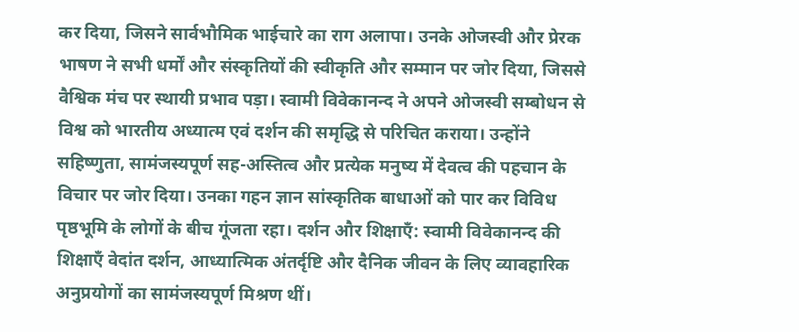कर दिया, जिसने सार्वभौमिक भाईचारे का राग अलापा। उनके ओजस्वी और प्रेरक भाषण ने सभी धर्मों और संस्कृतियों की स्वीकृति और सम्मान पर जोर दिया, जिससे वैश्विक मंच पर स्थायी प्रभाव पड़ा। स्वामी विवेकानन्द ने अपने ओजस्वी सम्बोधन से विश्व को भारतीय अध्यात्म एवं दर्शन की समृद्धि से परिचित कराया। उन्होंने सहिष्णुता, सामंजस्यपूर्ण सह-अस्तित्व और प्रत्येक मनुष्य में देवत्व की पहचान के विचार पर जोर दिया। उनका गहन ज्ञान सांस्कृतिक बाधाओं को पार कर विविध पृष्ठभूमि के लोगों के बीच गूंजता रहा। दर्शन और शिक्षाएँ: स्वामी विवेकानन्द की शिक्षाएँ वेदांत दर्शन, आध्यात्मिक अंतर्दृष्टि और दैनिक जीवन के लिए व्यावहारिक अनुप्रयोगों का सामंजस्यपूर्ण मिश्रण थीं।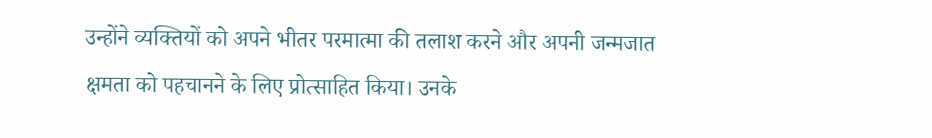उन्होंने व्यक्तियों को अपने भीतर परमात्मा की तलाश करने और अपनी जन्मजात क्षमता को पहचानने के लिए प्रोत्साहित किया। उनके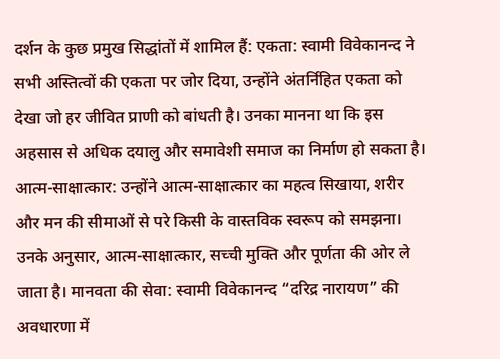दर्शन के कुछ प्रमुख सिद्धांतों में शामिल हैं: एकता: स्वामी विवेकानन्द ने सभी अस्तित्वों की एकता पर जोर दिया, उन्होंने अंतर्निहित एकता को देखा जो हर जीवित प्राणी को बांधती है। उनका मानना था कि इस अहसास से अधिक दयालु और समावेशी समाज का निर्माण हो सकता है। आत्म-साक्षात्कार: उन्होंने आत्म-साक्षात्कार का महत्व सिखाया, शरीर और मन की सीमाओं से परे किसी के वास्तविक स्वरूप को समझना। उनके अनुसार, आत्म-साक्षात्कार, सच्ची मुक्ति और पूर्णता की ओर ले जाता है। मानवता की सेवा: स्वामी विवेकानन्द “दरिद्र नारायण” की अवधारणा में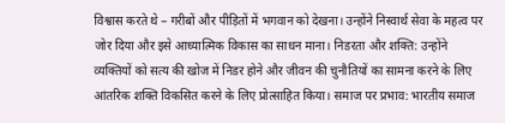विश्वास करते थे – गरीबों और पीड़ितों में भगवान को देखना। उन्होंने निस्वार्थ सेवा के महत्व पर जोर दिया और इसे आध्यात्मिक विकास का साधन माना। निडरता और शक्ति: उन्होंने व्यक्तियों को सत्य की खोज में निडर होने और जीवन की चुनौतियों का सामना करने के लिए आंतरिक शक्ति विकसित करने के लिए प्रोत्साहित किया। समाज पर प्रभाव: भारतीय समाज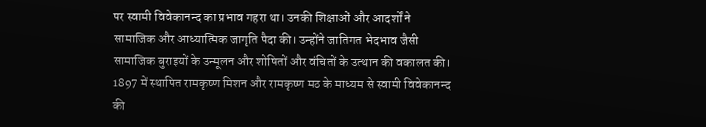पर स्वामी विवेकानन्द का प्रभाव गहरा था। उनकी शिक्षाओं और आदर्शों ने सामाजिक और आध्यात्मिक जागृति पैदा की। उन्होंने जातिगत भेदभाव जैसी सामाजिक बुराइयों के उन्मूलन और शोषितों और वंचितों के उत्थान की वकालत की। 1897 में स्थापित रामकृष्ण मिशन और रामकृष्ण मठ के माध्यम से स्वामी विवेकानन्द की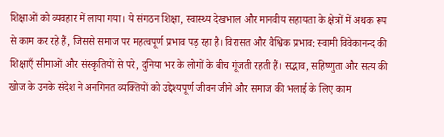शिक्षाओं को व्यवहार में लाया गया। ये संगठन शिक्षा, स्वास्थ्य देखभाल और मानवीय सहायता के क्षेत्रों में अथक रूप से काम कर रहे हैं, जिससे समाज पर महत्वपूर्ण प्रभाव पड़ रहा है। विरासत और वैश्विक प्रभाव: स्वामी विवेकानन्द की शिक्षाएँ सीमाओं और संस्कृतियों से परे, दुनिया भर के लोगों के बीच गूंजती रहती हैं। सद्भाव, सहिष्णुता और सत्य की खोज के उनके संदेश ने अनगिनत व्यक्तियों को उद्देश्यपूर्ण जीवन जीने और समाज की भलाई के लिए काम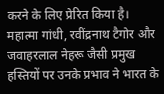करने के लिए प्रेरित किया है। महात्मा गांधी, रवींद्रनाथ टैगोर और जवाहरलाल नेहरू जैसी प्रमुख हस्तियों पर उनके प्रभाव ने भारत के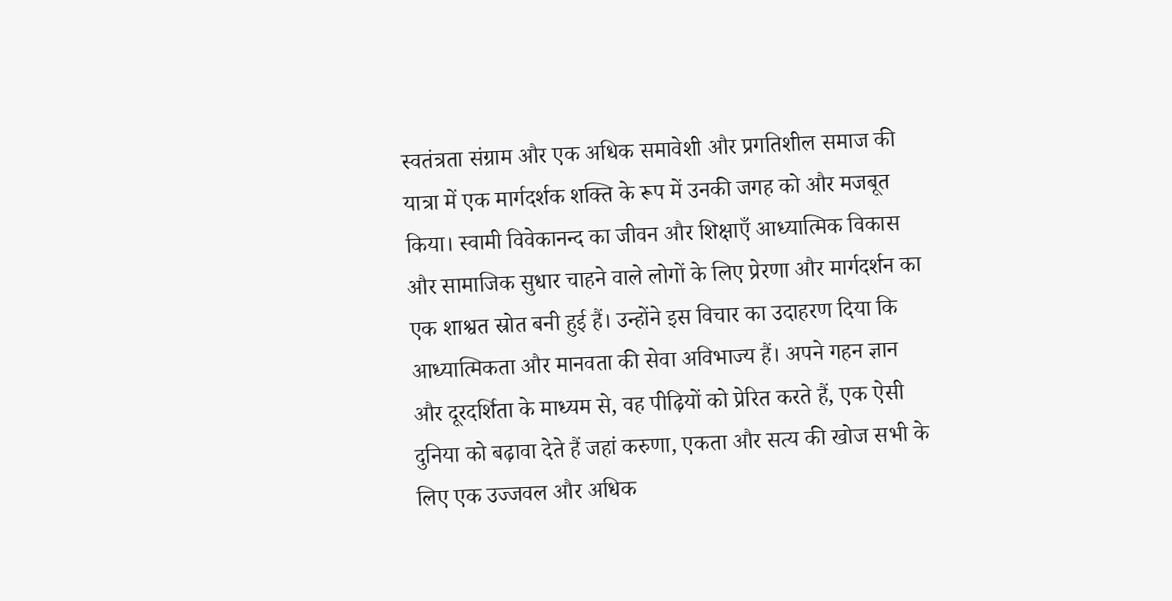स्वतंत्रता संग्राम और एक अधिक समावेशी और प्रगतिशील समाज की यात्रा में एक मार्गदर्शक शक्ति के रूप में उनकी जगह को और मजबूत किया। स्वामी विवेकानन्द का जीवन और शिक्षाएँ आध्यात्मिक विकास और सामाजिक सुधार चाहने वाले लोगों के लिए प्रेरणा और मार्गदर्शन का एक शाश्वत स्रोत बनी हुई हैं। उन्होंने इस विचार का उदाहरण दिया कि आध्यात्मिकता और मानवता की सेवा अविभाज्य हैं। अपने गहन ज्ञान और दूरदर्शिता के माध्यम से, वह पीढ़ियों को प्रेरित करते हैं, एक ऐसी दुनिया को बढ़ावा देते हैं जहां करुणा, एकता और सत्य की खोज सभी के लिए एक उज्जवल और अधिक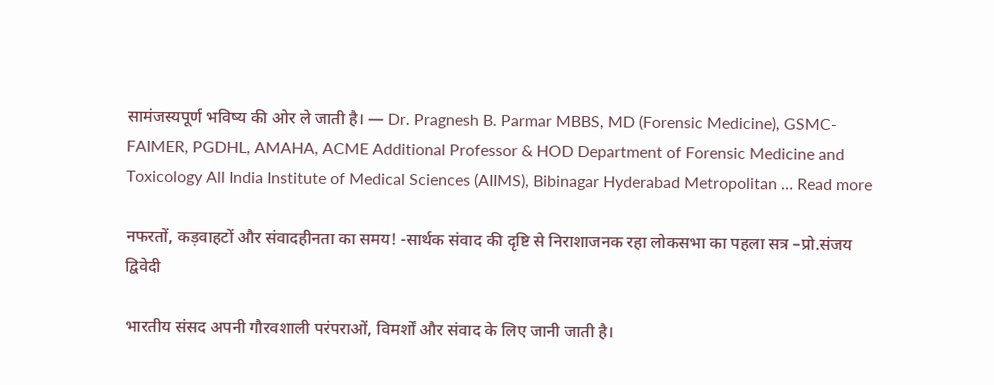सामंजस्यपूर्ण भविष्य की ओर ले जाती है। — Dr. Pragnesh B. Parmar MBBS, MD (Forensic Medicine), GSMC-FAIMER, PGDHL, AMAHA, ACME Additional Professor & HOD Department of Forensic Medicine and Toxicology All India Institute of Medical Sciences (AIIMS), Bibinagar Hyderabad Metropolitan … Read more

नफरतों, कड़वाहटों और संवादहीनता का समय! -सार्थक संवाद की दृष्टि से निराशाजनक रहा लोकसभा का पहला सत्र –प्रो.संजय द्विवेदी

भारतीय संसद अपनी गौरवशाली परंपराओं, विमर्शों और संवाद के लिए जानी जाती है।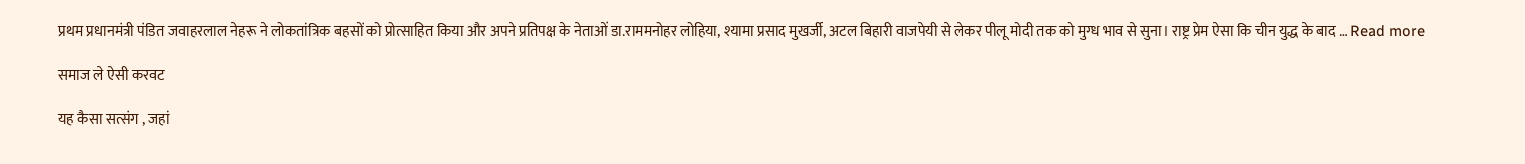प्रथम प्रधानमंत्री पंडित जवाहरलाल नेहरू ने लोकतांत्रिक बहसों को प्रोत्साहित किया और अपने प्रतिपक्ष के नेताओं डा.राममनोहर लोहिया, श्यामा प्रसाद मुखर्जी, अटल बिहारी वाजपेयी से लेकर पीलू मोदी तक को मुग्ध भाव से सुना। राष्ट्र प्रेम ऐसा कि चीन युद्ध के बाद … Read more

समाज ले ऐसी करवट

यह कैसा सत्संग , जहां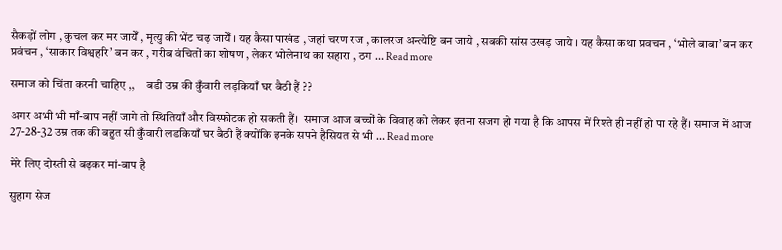सैकड़ों लोग , कुचल कर मर जायेँ , मृत्यु की भेंट चढ़ जायेँ । यह कैसा पाखंड , जहां चरण रज , कालरज अन्त्येष्टि बन जाये , सबकी सांस उखड़ जाये । यह कैसा कथा प्रवचन , ‘भोले बाबा’ बन कर प्रवंचन , ‘साकार विश्वहरि’ बन कर , गरीब वंचितों का शोषण , लेकर भोलेनाथ का सहारा , ठग … Read more

समाज को चिंता करनी चाहिए ,,     बडी उम्र की कुँवारी लड़कियाँ घर बैठी हैं ??

अगर अभी भी माँ-बाप नहीं जागे तो स्थितियाँ और विस्फोटक हो सकती हैं।  समाज आज बच्चों के विवाह को लेकर इतना सजग हो गया है कि आपस में रिश्ते ही नहीं हो पा रहे हैं। समाज में आज 27-28-32 उम्र तक की बहुत सी कुँवारी लडकियाँ घर बैठी हैं क्योंकि इनके सपने हैसियत से भी … Read more

मेरे लिए दोस्ती से बढ़कर मां-बाप है

सुहाग सेज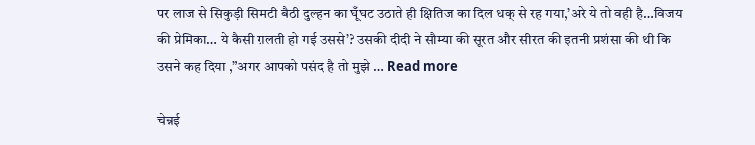पर लाज से सिकुड़ी सिमटी बैठी दुल्हन का घूँघट उठाते ही क्षितिज का दिल धक् से रह गया,’अरे ये तो वही है…विजय की प्रेमिका… ये कैसी ग़लती हो गई उससे’? उसकी दीदी ने सौम्या की सूरत और सीरत की इतनी प्रशंसा की थी कि उसने कह दिया ,”अगर आपको पसंद है तो मुझे … Read more

चेन्नई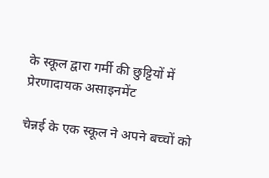के स्कूल द्वारा गर्मी की छुट्टियों में प्रेरणादायक असाइनमेंट

चेन्नई के एक स्कूल ने अपने बच्चों को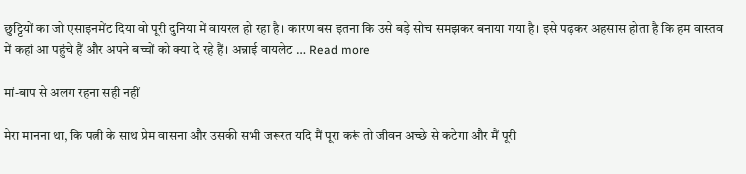छुट्टियों का जो एसाइनमेंट दिया वो पूरी दुनिया में वायरल हो रहा है। कारण बस इतना कि उसे बड़े सोच समझकर बनाया गया है। इसे पढ़कर अहसास होता है कि हम वास्तव में कहां आ पहुंचे हैं और अपने बच्चों को क्या दे रहे हैं। अन्नाई वायलेट … Read more

मां-बाप से अलग रहना सही नहीं

मेरा मानना था, कि पत्नी के साथ प्रेम वासना और उसकी सभी जरूरत यदि मैं पूरा करूं तो जीवन अच्छे से कटेगा और मैं पूरी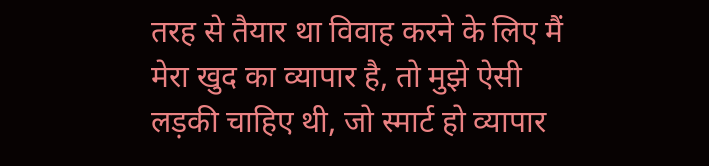तरह से तैयार था विवाह करने के लिए मैं मेरा खुद का व्यापार है, तो मुझे ऐसी लड़की चाहिए थी, जो स्मार्ट हो व्यापार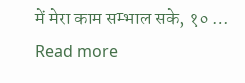में मेरा काम सम्भाल सके, १० … Read more